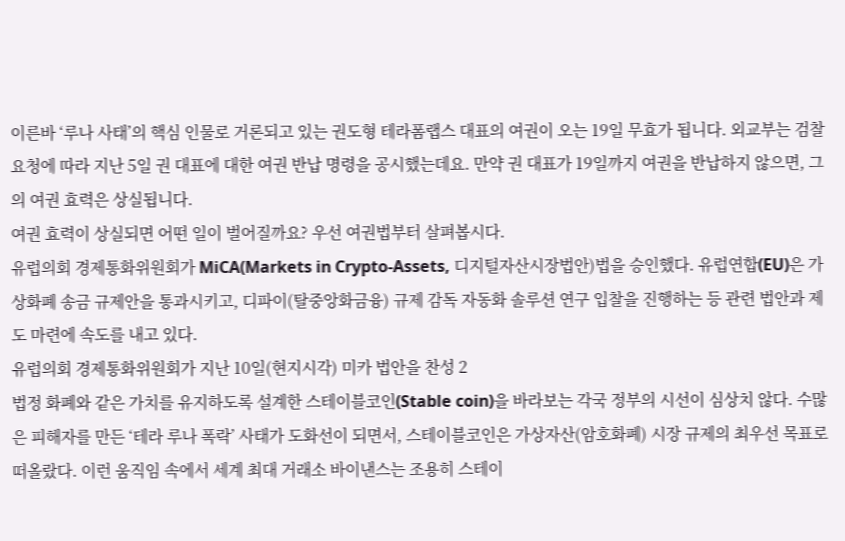이른바 ‘루나 사태’의 핵심 인물로 거론되고 있는 권도형 테라폼랩스 대표의 여권이 오는 19일 무효가 됩니다. 외교부는 검찰 요청에 따라 지난 5일 권 대표에 대한 여권 반납 명령을 공시했는데요. 만약 권 대표가 19일까지 여권을 반납하지 않으면, 그의 여권 효력은 상실됩니다.
여권 효력이 상실되면 어떤 일이 벌어질까요? 우선 여권법부터 살펴봅시다.
유럽의회 경제통화위원회가 MiCA(Markets in Crypto-Assets, 디지털자산시장법안)법을 승인했다. 유럽연합(EU)은 가상화폐 송금 규제안을 통과시키고, 디파이(탈중앙화금융) 규제 감독 자동화 솔루션 연구 입찰을 진행하는 등 관련 법안과 제도 마련에 속도를 내고 있다.
유럽의회 경제통화위원회가 지난 10일(현지시각) 미카 법안을 찬성 2
법정 화폐와 같은 가치를 유지하도록 설계한 스테이블코인(Stable coin)을 바라보는 각국 정부의 시선이 심상치 않다. 수많은 피해자를 만든 ‘테라 루나 폭락’ 사태가 도화선이 되면서, 스테이블코인은 가상자산(암호화폐) 시장 규제의 최우선 목표로 떠올랐다. 이런 움직임 속에서 세계 최대 거래소 바이낸스는 조용히 스테이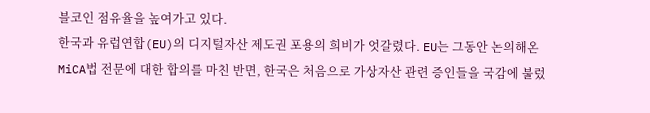블코인 점유율을 높여가고 있다.
한국과 유럽연합(EU)의 디지털자산 제도권 포용의 희비가 엇갈렸다. EU는 그동안 논의해온 MiCA법 전문에 대한 합의를 마친 반면, 한국은 처음으로 가상자산 관련 증인들을 국감에 불렀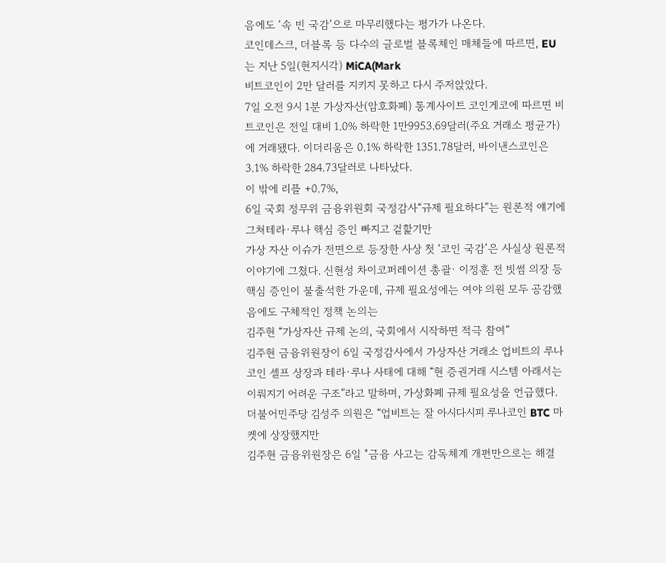음에도 ‘속 빈 국감’으로 마무리했다는 평가가 나온다.
코인데스크, 더블록 등 다수의 글로벌 블록체인 매체들에 따르면, EU는 지난 5일(현지시각) MiCA(Mark
비트코인이 2만 달러를 지키지 못하고 다시 주저앉았다.
7일 오전 9시 1분 가상자산(암호화폐) 통계사이트 코인게코에 따르면 비트코인은 전일 대비 1.0% 하락한 1만9953.69달러(주요 거래소 평균가)에 거래됐다. 이더리움은 0.1% 하락한 1351.78달러, 바이낸스코인은 3.1% 하락한 284.73달러로 나타났다.
이 밖에 리플 +0.7%,
6일 국회 정무위 금융위원회 국정감사“규제 필요하다”는 원론적 얘기에 그쳐테라·루나 핵심 증인 빠지고 겉핥기만
가상 자산 이슈가 전면으로 등장한 사상 첫 ‘코인 국감’은 사실상 원론적 이야기에 그쳤다. 신현성 차이코퍼레이션 총괄· 이정훈 전 빗썸 의장 등 핵심 증인이 불출석한 가운데, 규제 필요성에는 여야 의원 모두 공감했음에도 구체적인 정책 논의는
김주현 “가상자산 규제 논의, 국회에서 시작하면 적극 참여”
김주현 금융위원장이 6일 국정감사에서 가상자산 거래소 업비트의 루나코인 셀프 상장과 테라·루나 사태에 대해 “현 증권거래 시스템 아래서는 이뤄지기 어려운 구조”라고 말하며, 가상화폐 규제 필요성을 언급했다.
더불어민주당 김성주 의원은 “업비트는 잘 아시다시피 루나코인 BTC 마켓에 상장했지만
김주현 금융위원장은 6일 "금융 사고는 감독체계 개편만으로는 해결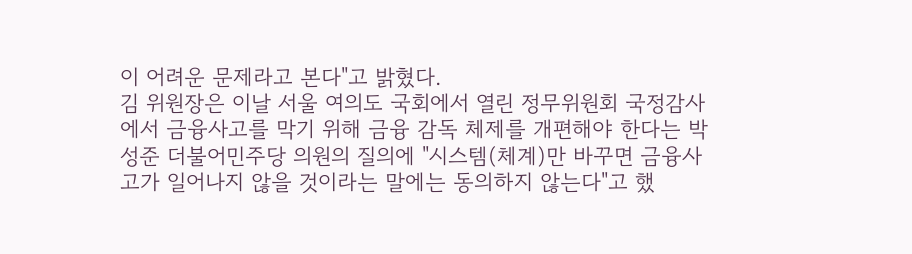이 어려운 문제라고 본다"고 밝혔다.
김 위원장은 이날 서울 여의도 국회에서 열린 정무위원회 국정감사에서 금융사고를 막기 위해 금융 감독 체제를 개편해야 한다는 박성준 더불어민주당 의원의 질의에 "시스템(체계)만 바꾸면 금융사고가 일어나지 않을 것이라는 말에는 동의하지 않는다"고 했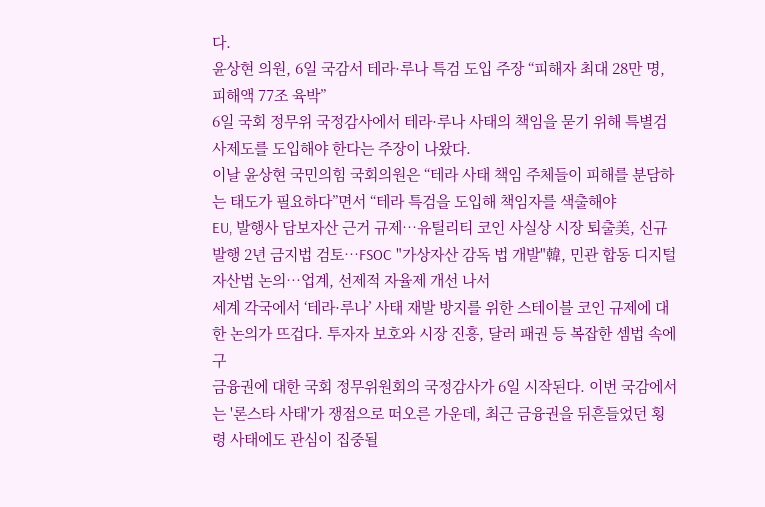다.
윤상현 의원, 6일 국감서 테라·루나 특검 도입 주장 “피해자 최대 28만 명, 피해액 77조 육박”
6일 국회 정무위 국정감사에서 테라·루나 사태의 책임을 묻기 위해 특별검사제도를 도입해야 한다는 주장이 나왔다.
이날 윤상현 국민의힘 국회의원은 “테라 사태 책임 주체들이 피해를 분담하는 태도가 필요하다”면서 “테라 특검을 도입해 책임자를 색출해야
EU, 발행사 담보자산 근거 규제…유틸리티 코인 사실상 시장 퇴출美, 신규 발행 2년 금지법 검토…FSOC "가상자산 감독 법 개발"韓, 민관 합동 디지털자산법 논의…업계, 선제적 자율제 개선 나서
세계 각국에서 ‘테라·루나’ 사태 재발 방지를 위한 스테이블 코인 규제에 대한 논의가 뜨겁다. 투자자 보호와 시장 진흥, 달러 패권 등 복잡한 셈법 속에 구
금융권에 대한 국회 정무위원회의 국정감사가 6일 시작된다. 이번 국감에서는 '론스타 사태'가 쟁점으로 떠오른 가운데, 최근 금융권을 뒤흔들었던 횡령 사태에도 관심이 집중될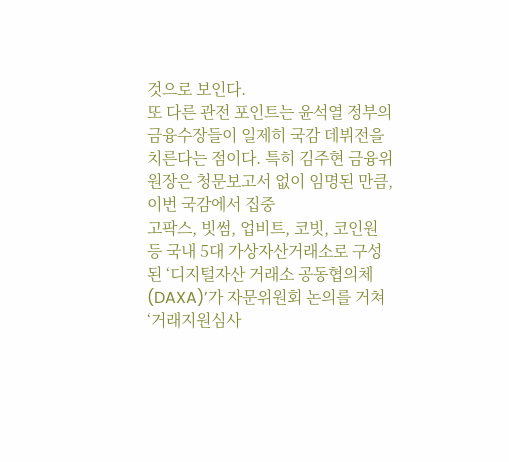것으로 보인다.
또 다른 관전 포인트는 윤석열 정부의 금융수장들이 일제히 국감 데뷔전을 치른다는 점이다. 특히 김주현 금융위원장은 청문보고서 없이 임명된 만큼, 이번 국감에서 집중
고팍스, 빗썸, 업비트, 코빗, 코인원 등 국내 5대 가상자산거래소로 구성된 ‘디지털자산 거래소 공동협의체(DAXA)’가 자문위원회 논의를 거쳐 ‘거래지원심사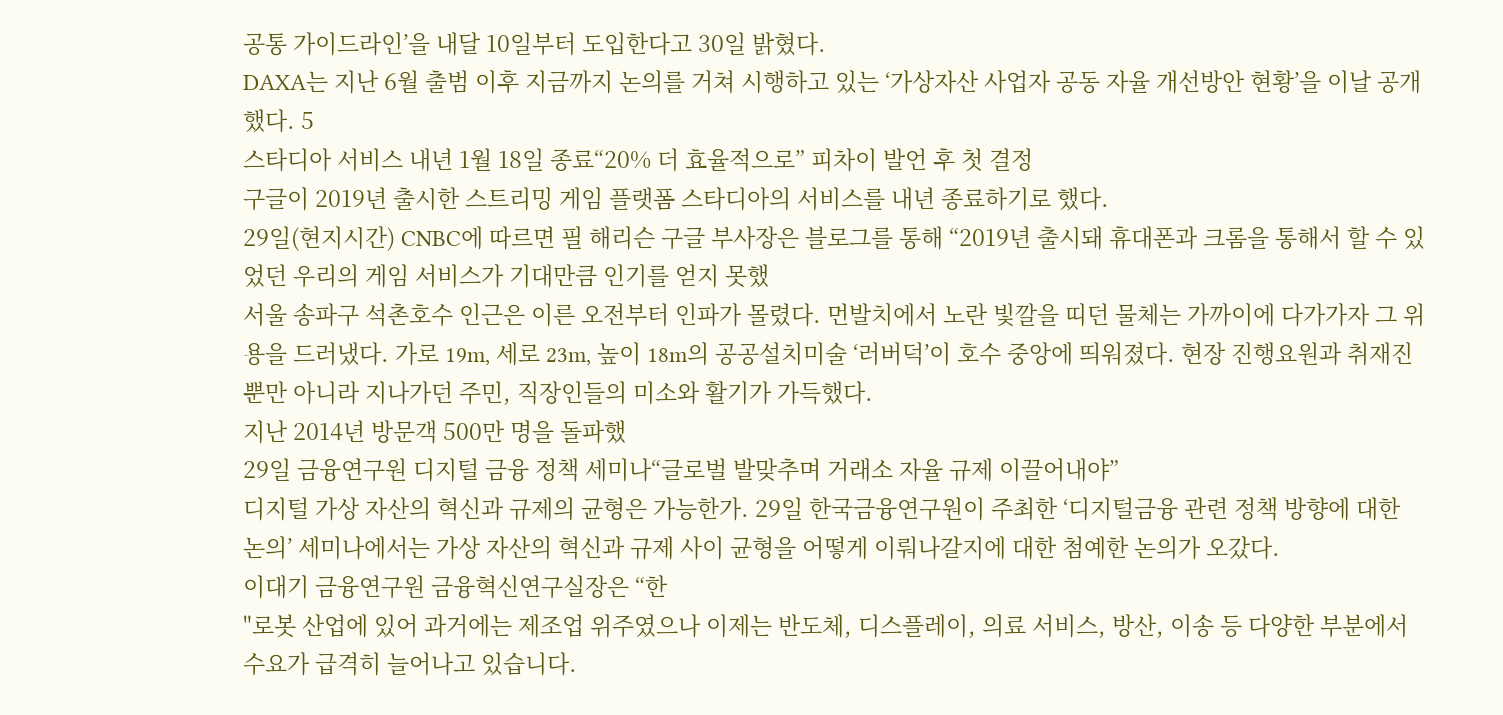공통 가이드라인’을 내달 10일부터 도입한다고 30일 밝혔다.
DAXA는 지난 6월 출범 이후 지금까지 논의를 거쳐 시행하고 있는 ‘가상자산 사업자 공동 자율 개선방안 현황’을 이날 공개했다. 5
스타디아 서비스 내년 1월 18일 종료“20% 더 효율적으로” 피차이 발언 후 첫 결정
구글이 2019년 출시한 스트리밍 게임 플랫폼 스타디아의 서비스를 내년 종료하기로 했다.
29일(현지시간) CNBC에 따르면 필 해리슨 구글 부사장은 블로그를 통해 “2019년 출시돼 휴대폰과 크롬을 통해서 할 수 있었던 우리의 게임 서비스가 기대만큼 인기를 얻지 못했
서울 송파구 석촌호수 인근은 이른 오전부터 인파가 몰렸다. 먼발치에서 노란 빛깔을 띠던 물체는 가까이에 다가가자 그 위용을 드러냈다. 가로 19m, 세로 23m, 높이 18m의 공공설치미술 ‘러버덕’이 호수 중앙에 띄워졌다. 현장 진행요원과 취재진뿐만 아니라 지나가던 주민, 직장인들의 미소와 활기가 가득했다.
지난 2014년 방문객 500만 명을 돌파했
29일 금융연구원 디지털 금융 정책 세미나“글로벌 발맞추며 거래소 자율 규제 이끌어내야”
디지털 가상 자산의 혁신과 규제의 균형은 가능한가. 29일 한국금융연구원이 주최한 ‘디지털금융 관련 정책 방향에 대한 논의’ 세미나에서는 가상 자산의 혁신과 규제 사이 균형을 어떻게 이뤄나갈지에 대한 첨예한 논의가 오갔다.
이대기 금융연구원 금융혁신연구실장은 “한
"로봇 산업에 있어 과거에는 제조업 위주였으나 이제는 반도체, 디스플레이, 의료 서비스, 방산, 이송 등 다양한 부분에서 수요가 급격히 늘어나고 있습니다.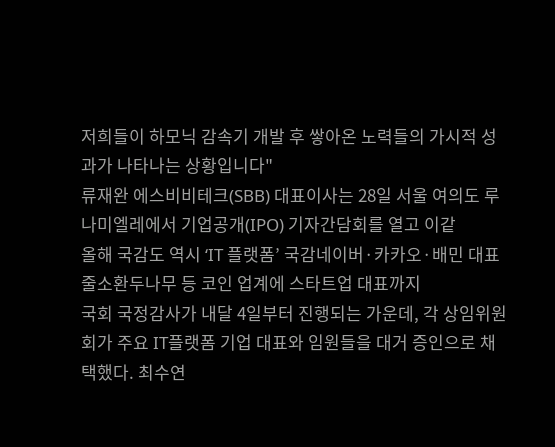저희들이 하모닉 감속기 개발 후 쌓아온 노력들의 가시적 성과가 나타나는 상황입니다"
류재완 에스비비테크(SBB) 대표이사는 28일 서울 여의도 루나미엘레에서 기업공개(IPO) 기자간담회를 열고 이같
올해 국감도 역시 ‘IT 플랫폼’ 국감네이버·카카오·배민 대표 줄소환두나무 등 코인 업계에 스타트업 대표까지
국회 국정감사가 내달 4일부터 진행되는 가운데, 각 상임위원회가 주요 IT플랫폼 기업 대표와 임원들을 대거 증인으로 채택했다. 최수연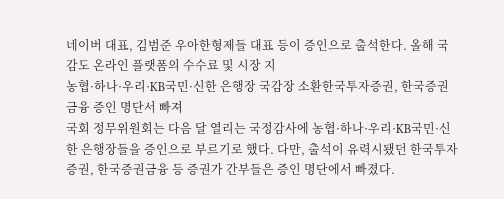네이버 대표, 김범준 우아한형제들 대표 등이 증인으로 출석한다. 올해 국감도 온라인 플랫폼의 수수료 및 시장 지
농협·하나·우리·KB국민·신한 은행장 국감장 소환한국투자증권, 한국증권금융 증인 명단서 빠져
국회 정무위원회는 다음 달 열리는 국정감사에 농협·하나·우리·KB국민·신한 은행장들을 증인으로 부르기로 했다. 다만, 출석이 유력시됐던 한국투자증권, 한국증권금융 등 증권가 간부들은 증인 명단에서 빠졌다.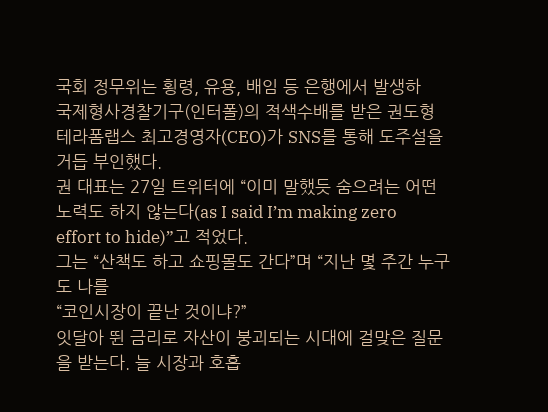국회 정무위는 횡령, 유용, 배임 등 은행에서 발생하
국제형사경찰기구(인터폴)의 적색수배를 받은 권도형 테라폼랩스 최고경영자(CEO)가 SNS를 통해 도주설을 거듭 부인했다.
권 대표는 27일 트위터에 “이미 말했듯 숨으려는 어떤 노력도 하지 않는다(as I said I’m making zero effort to hide)”고 적었다.
그는 “산책도 하고 쇼핑몰도 간다”며 “지난 몇 주간 누구도 나를
“코인시장이 끝난 것이냐?”
잇달아 뛴 금리로 자산이 붕괴되는 시대에 걸맞은 질문을 받는다. 늘 시장과 호흡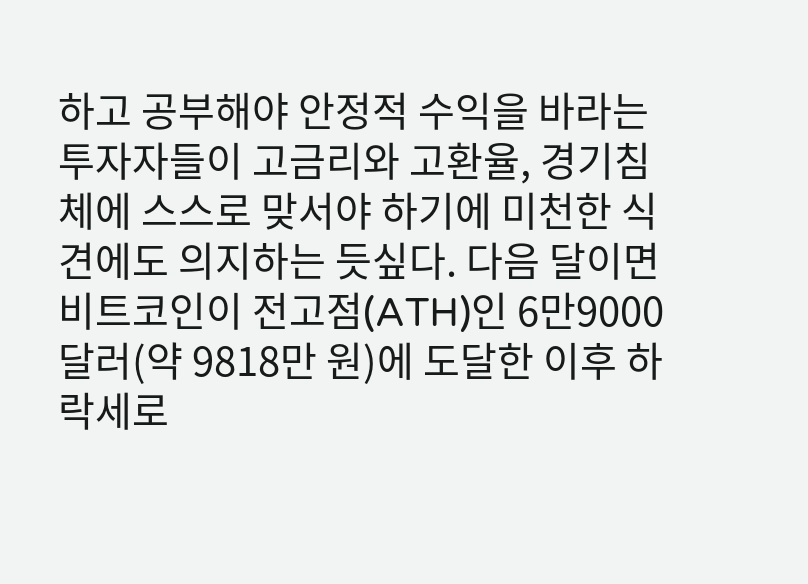하고 공부해야 안정적 수익을 바라는 투자자들이 고금리와 고환율, 경기침체에 스스로 맞서야 하기에 미천한 식견에도 의지하는 듯싶다. 다음 달이면 비트코인이 전고점(ATH)인 6만9000달러(약 9818만 원)에 도달한 이후 하락세로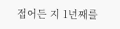접어든 지 1년째를